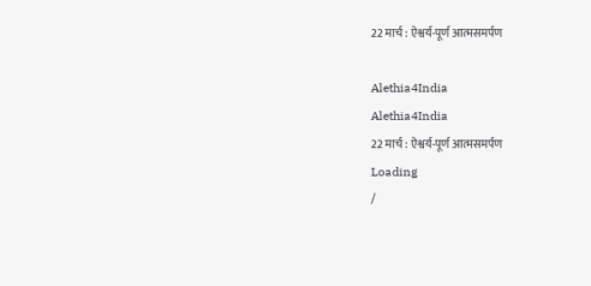22 मार्च : ऐश्वर्य-पूर्ण आत्मसमर्पण

Alethia4India
Alethia4India
22 मार्च : ऐश्वर्य-पूर्ण आत्मसमर्पण
Loading
/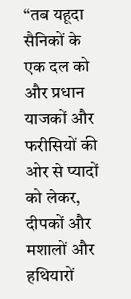“तब यहूदा सैनिकों के एक दल को और प्रधान याजकों और फरीसियों की ओर से प्यादों को लेकर, दीपकों और मशालों और हथियारों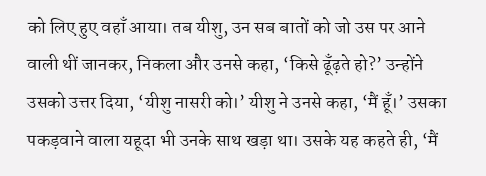को लिए हुए वहाँ आया। तब यीशु, उन सब बातों को जो उस पर आने वाली थीं जानकर, निकला और उनसे कहा, ‘किसे ढूँढ़ते हो?’ उन्होंने उसको उत्तर दिया, ‘यीशु नासरी को।’ यीशु ने उनसे कहा, ‘मैं हूँ।’ उसका पकड़वाने वाला यहूदा भी उनके साथ खड़ा था। उसके यह कहते ही, ‘मैं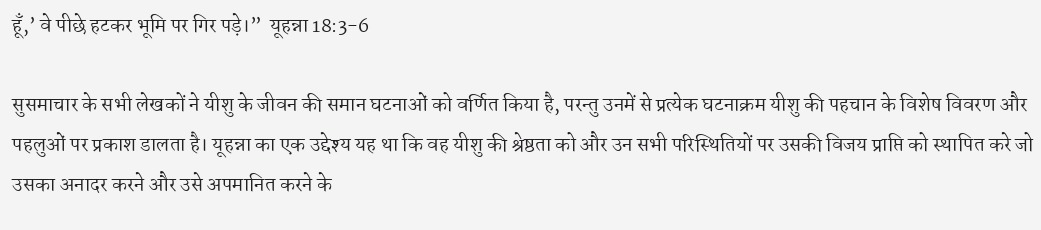हूँ,’ वे पीछे हटकर भूमि पर गिर पड़े।”  यूहन्ना 18:3-6

सुसमाचार के सभी लेखकों ने यीशु के जीवन की समान घटनाओं को वर्णित किया है, परन्तु उनमें से प्रत्येक घटनाक्रम यीशु की पहचान के विशेष विवरण और पहलुओं पर प्रकाश डालता है। यूहन्ना का एक उद्देश्य यह था कि वह यीशु की श्रेष्ठता को और उन सभी परिस्थितियों पर उसकी विजय प्राप्ति को स्थापित करे जो उसका अनादर करने और उसे अपमानित करने के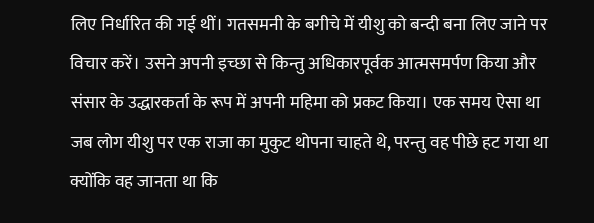लिए निर्धारित की गई थीं। गतसमनी के बगीचे में यीशु को बन्दी बना लिए जाने पर विचार करें। उसने अपनी इच्छा से किन्तु अधिकारपूर्वक आत्मसमर्पण किया और संसार के उद्धारकर्ता के रूप में अपनी महिमा को प्रकट किया। एक समय ऐसा था जब लोग यीशु पर एक राजा का मुकुट थोपना चाहते थे, परन्तु वह पीछे हट गया था क्योंकि वह जानता था कि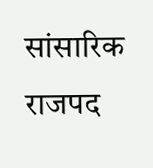सांसारिक राजपद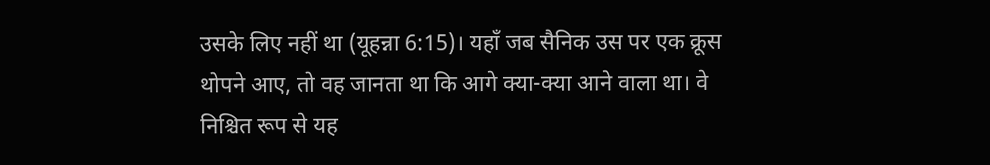उसके लिए नहीं था (यूहन्ना 6:15)। यहाँ जब सैनिक उस पर एक क्रूस थोपने आए, तो वह जानता था कि आगे क्या-क्या आने वाला था। वे निश्चित रूप से यह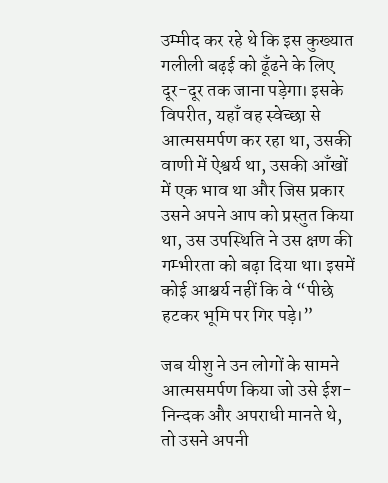उम्मीद कर रहे थे कि इस कुख्यात गलीली बढ़ई को ढूँढने के लिए दूर-दूर तक जाना पड़ेगा। इसके विपरीत, यहाँ वह स्वेच्छा से आत्मसमर्पण कर रहा था, उसकी वाणी में ऐश्वर्य था, उसकी आँखों में एक भाव था और जिस प्रकार उसने अपने आप को प्रस्तुत किया था, उस उपस्थिति ने उस क्षण की गम्भीरता को बढ़ा दिया था। इसमें कोई आश्चर्य नहीं कि वे “पीछे हटकर भूमि पर गिर पड़े।”

जब यीशु ने उन लोगों के सामने आत्मसमर्पण किया जो उसे ईश-निन्दक और अपराधी मानते थे, तो उसने अपनी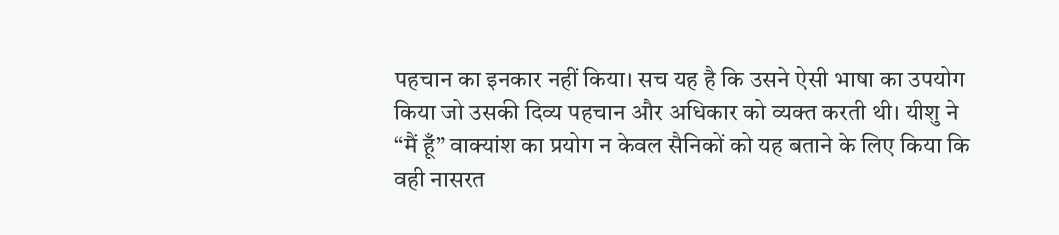पहचान का इनकार नहीं किया। सच यह है कि उसने ऐसी भाषा का उपयोग किया जो उसकी दिव्य पहचान और अधिकार को व्यक्त करती थी। यीशु ने “मैं हूँ” वाक्यांश का प्रयोग न केवल सैनिकों को यह बताने के लिए किया कि वही नासरत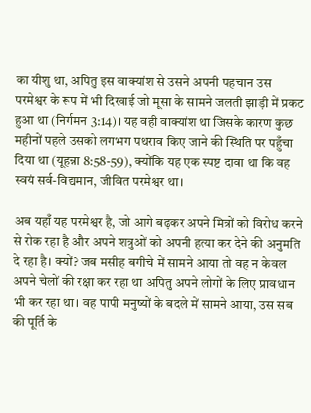का यीशु था, अपितु इस वाक्यांश से उसने अपनी पहचान उस परमेश्वर के रूप में भी दिखाई जो मूसा के सामने जलती झाड़ी में प्रकट हुआ था (निर्गमन 3:14)। यह वही वाक्यांश था जिसके कारण कुछ महीनों पहले उसको लगभग पथराव किए जाने की स्थिति पर पहुँचा दिया था (यूहन्ना 8:58-59), क्योंकि यह एक स्पष्ट दावा था कि वह स्वयं सर्व-विद्यमान, जीवित परमेश्वर था।

अब यहाँ यह परमेश्वर है, जो आगे बढ़कर अपने मित्रों को विरोध करने से रोक रहा है और अपने शत्रुओं को अपनी हत्या कर देने की अनुमति दे रहा है। क्यों? जब मसीह बगीचे में सामने आया तो वह न केवल अपने चेलों की रक्षा कर रहा था अपितु अपने लोगों के लिए प्रावधान भी कर रहा था। वह पापी मनुष्यों के बदले में सामने आया, उस सब की पूर्ति के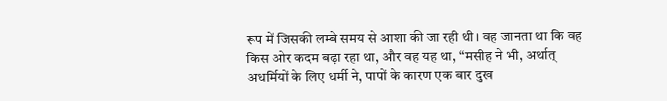रूप में जिसकी लम्बे समय से आशा की जा रही थी। वह जानता था कि वह किस ओर कदम बढ़ा रहा था, और वह यह था, “मसीह ने भी, अर्थात् अधर्मियों के लिए धर्मी ने, पापों के कारण एक बार दुख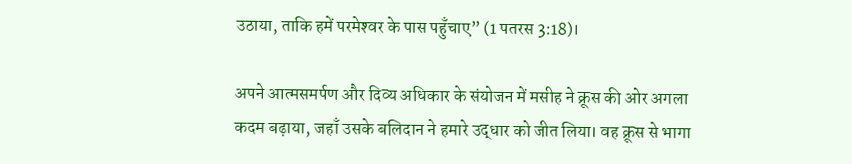उठाया, ताकि हमें परमेश्‍वर के पास पहुँचाए” (1 पतरस 3:18)।

अपने आत्मसमर्पण और दिव्य अधिकार के संयोजन में मसीह ने क्रूस की ओर अगला कदम बढ़ाया, जहाँ उसके बलिदान ने हमारे उद्धार को जीत लिया। वह क्रूस से भागा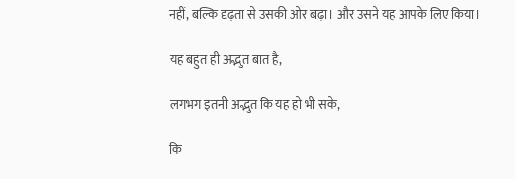नहीं, बल्कि दृढ़ता से उसकी ओर बढ़ा। और उसने यह आपके लिए किया।

यह बहुत ही अद्भुत बात है,

लगभग इतनी अद्भुत कि यह हो भी सके,

कि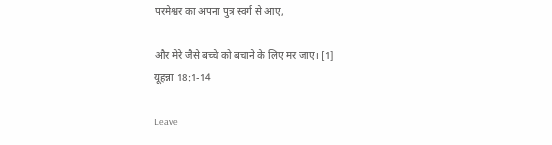परमेश्वर का अपना पुत्र स्वर्ग से आए,

और मेरे जैसे बच्चे को बचाने के लिए मर जाए। [1]
यूहन्ना 18:1-14

Leave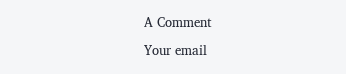A Comment

Your email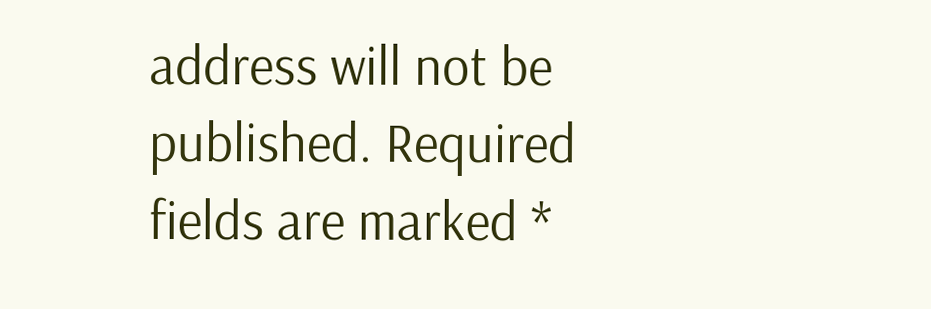address will not be published. Required fields are marked *